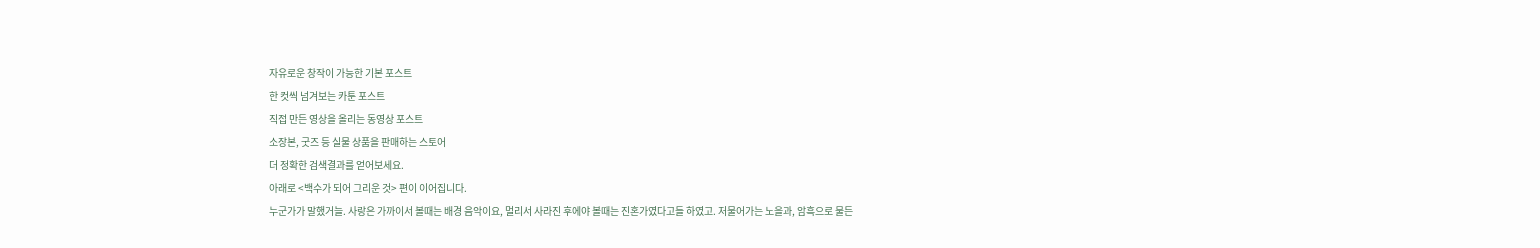자유로운 창작이 가능한 기본 포스트
한 컷씩 넘겨보는 카툰 포스트
직접 만든 영상을 올리는 동영상 포스트
소장본, 굿즈 등 실물 상품을 판매하는 스토어
더 정확한 검색결과를 얻어보세요.
아래로 <백수가 되어 그리운 것> 편이 이어집니다.
누군가가 말했거늘. 사랑은 가까이서 볼때는 배경 음악이요, 멀리서 사라진 후에야 볼때는 진혼가였다고들 하였고. 저물어가는 노을과, 암흑으로 물든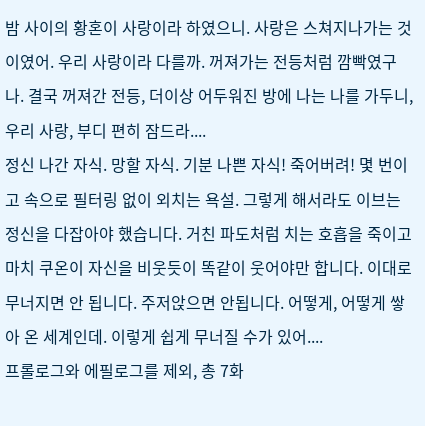밤 사이의 황혼이 사랑이라 하였으니. 사랑은 스쳐지나가는 것이였어. 우리 사랑이라 다를까. 꺼져가는 전등처럼 깜빡였구나. 결국 꺼져간 전등, 더이상 어두워진 방에 나는 나를 가두니, 우리 사랑, 부디 편히 잠드라....
정신 나간 자식. 망할 자식. 기분 나쁜 자식! 죽어버려! 몇 번이고 속으로 필터링 없이 외치는 욕설. 그렇게 해서라도 이브는 정신을 다잡아야 했습니다. 거친 파도처럼 치는 호흡을 죽이고 마치 쿠온이 자신을 비웃듯이 똑같이 웃어야만 합니다. 이대로 무너지면 안 됩니다. 주저앉으면 안됩니다. 어떻게, 어떻게 쌓아 온 세계인데. 이렇게 쉽게 무너질 수가 있어....
프롤로그와 에필로그를 제외, 총 7화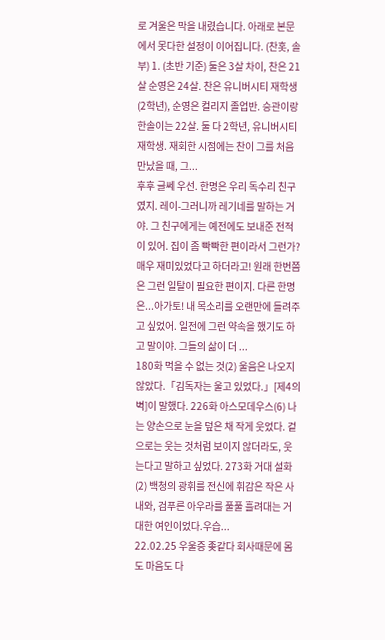로 겨울은 막을 내렸습니다. 아래로 본문에서 못다한 설정이 이어집니다. (찬홋, 솔부) 1. (초반 기준) 둘은 3살 차이, 찬은 21살 순영은 24살. 찬은 유니버시티 재학생 (2학년), 순영은 컬리지 졸업반. 승관이랑 한솔이는 22살. 둘 다 2학년, 유니버시티 재학생. 재회한 시점에는 찬이 그를 처음 만났을 때, 그...
후후 글쎄 우선. 한명은 우리 독수리 친구였지. 레이-그러니까 레기네를 말하는 거야. 그 친구에게는 예전에도 보내준 전적이 있어. 집이 좀 빡빡한 편이라서 그런가? 매우 재미있었다고 하더라고! 원래 한번쯤은 그런 일탈이 필요한 편이지. 다른 한명은...아가토! 내 목소리를 오랜만에 들려주고 싶었어. 일전에 그런 약속을 했기도 하고 말이야. 그들의 삶이 더 ...
180화 먹을 수 없는 것(2) 울음은 나오지 않았다.「김독자는 울고 있었다.」[제4의 벽]이 말했다. 226화 아스모데우스(6) 나는 양손으로 눈을 덮은 채 작게 웃었다. 겉으로는 웃는 것처럼 보이지 않더라도, 웃는다고 말하고 싶었다. 273화 거대 설화(2) 백청의 광휘를 전신에 휘감은 작은 사내와, 검푸른 아우라를 풀풀 흘려대는 거대한 여인이었다.우습...
22.02.25 우울증 좆같다 회사때문에 몸도 마음도 다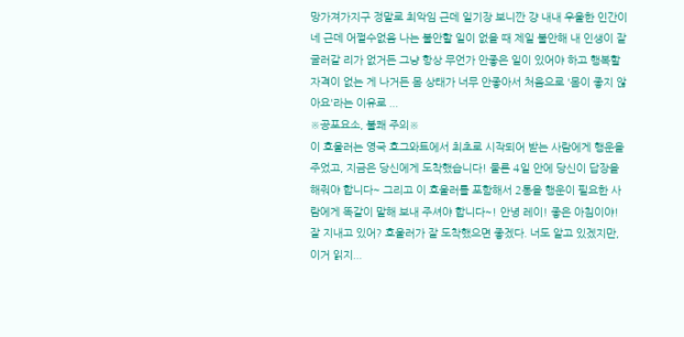망가져가지구 정말로 최악임 근데 일기장 보니깐 걍 내내 우울한 인간이네 근데 어쩔수없음 나는 불안할 일이 없을 때 제일 불안해 내 인생이 잘 굴러갈 리가 없거든 그냥 항상 무언가 안좋은 일이 있어야 하고 행복할 자격이 없는 게 나거든 몸 상태가 너무 안좋아서 처음으로 '몸이 좋지 않아요'라는 이유로 ...
※공포요소, 불쾌 주의※
이 호울러는 영국 호그와트에서 최초로 시작되어 받는 사람에게 행운을 주었고, 지금은 당신에게 도착했습니다! 물론 4일 안에 당신이 답장을 해줘야 합니다~ 그리고 이 호울러를 포함해서 2통을 행운이 필요한 사람에게 똑같이 말해 보내 주셔야 합니다~! 안녕 레이! 좋은 아침이야! 잘 지내고 있어? 호울러가 잘 도착했으면 좋겠다. 너도 알고 있겠지만, 이거 읽지...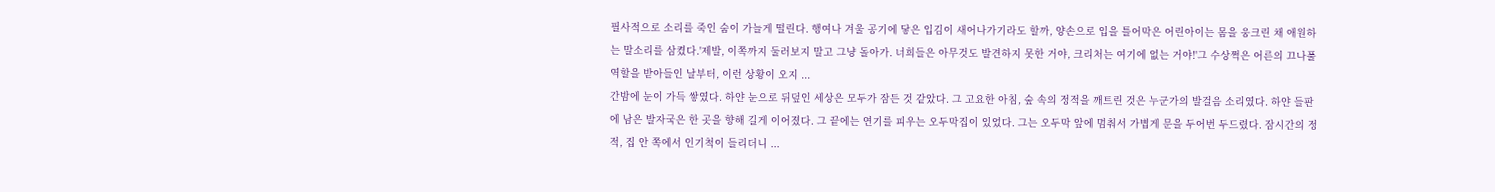필사적으로 소리를 죽인 숨이 가늘게 떨린다. 행여나 겨울 공기에 닿은 입김이 새어나가기라도 할까, 양손으로 입을 틀어막은 어린아이는 몸을 웅크린 채 애원하는 말소리를 삼켰다.'제발, 이쪽까지 둘러보지 말고 그냥 돌아가. 너희들은 아무것도 발견하지 못한 거야, 크리처는 여기에 없는 거야!'그 수상쩍은 어른의 끄나풀 역할을 받아들인 날부터, 이런 상황이 오지 ...
간밤에 눈이 가득 쌓였다. 하얀 눈으로 뒤덮인 세상은 모두가 잠든 것 같았다. 그 고요한 아침, 숲 속의 정적을 깨트린 것은 누군가의 발걸음 소리였다. 하얀 들판에 남은 발자국은 한 곳을 향해 길게 이어졌다. 그 끝에는 연기를 피우는 오두막집이 있었다. 그는 오두막 앞에 멈춰서 가볍게 문을 두어번 두드렸다. 잠시간의 정적, 집 안 쪽에서 인기척이 들리더니 ...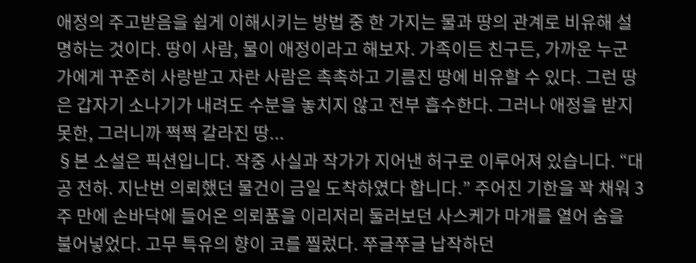애정의 주고받음을 쉽게 이해시키는 방법 중 한 가지는 물과 땅의 관계로 비유해 설명하는 것이다. 땅이 사람, 물이 애정이라고 해보자. 가족이든 친구든, 가까운 누군가에게 꾸준히 사랑받고 자란 사람은 촉촉하고 기름진 땅에 비유할 수 있다. 그런 땅은 갑자기 소나기가 내려도 수분을 놓치지 않고 전부 흡수한다. 그러나 애정을 받지 못한, 그러니까 쩍쩍 갈라진 땅...
§본 소설은 픽션입니다. 작중 사실과 작가가 지어낸 허구로 이루어져 있습니다. “대공 전하. 지난번 의뢰했던 물건이 금일 도착하였다 합니다.” 주어진 기한을 꽉 채워 3주 만에 손바닥에 들어온 의뢰품을 이리저리 둘러보던 사스케가 마개를 열어 숨을 불어넣었다. 고무 특유의 향이 코를 찔렀다. 쭈글쭈글 납작하던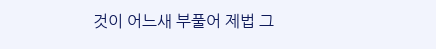것이 어느새 부풀어 제법 그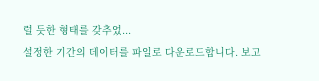럴 듯한 형태를 갖추었...
설정한 기간의 데이터를 파일로 다운로드합니다. 보고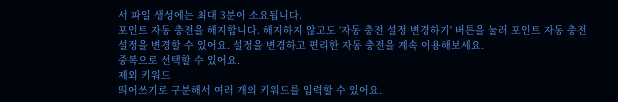서 파일 생성에는 최대 3분이 소요됩니다.
포인트 자동 충전을 해지합니다. 해지하지 않고도 ‘자동 충전 설정 변경하기' 버튼을 눌러 포인트 자동 충전 설정을 변경할 수 있어요. 설정을 변경하고 편리한 자동 충전을 계속 이용해보세요.
중복으로 선택할 수 있어요.
제외 키워드
띄어쓰기로 구분해서 여러 개의 키워드를 입력할 수 있어요.